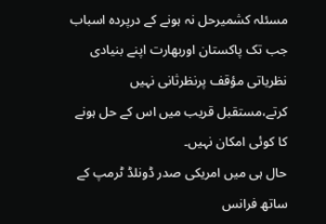مسئلہ کشمیرحل نہ ہونے کے درپردہ اسباب
جب تک پاکستان اوربھارت اپنے بنیادی نظریاتی مؤقف پرنظرثانی نہیں کرتے،مستقبل قریب میں اس کے حل ہونے کا کوئی امکان نہیں۔
حال ہی میں امریکی صدر ڈونلڈ ٹرمپ کے ساتھ فرانس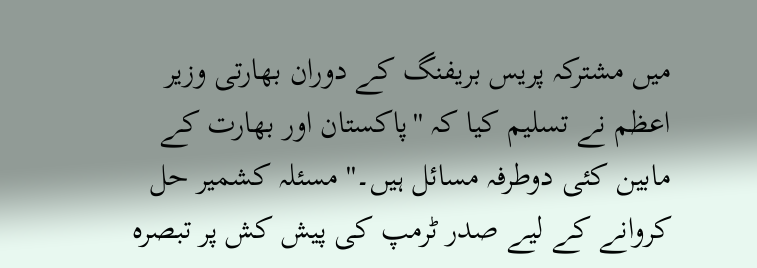میں مشترکہ پریس بریفنگ کے دوران بھارتی وزیر اعظم نے تسلیم کیا کہ ''پاکستان اور بھارت کے مابین کئی دوطرفہ مسائل ہیں۔'' مسئلہ کشمیر حل کروانے کے لیے صدر ٹرمپ کی پیش کش پر تبصرہ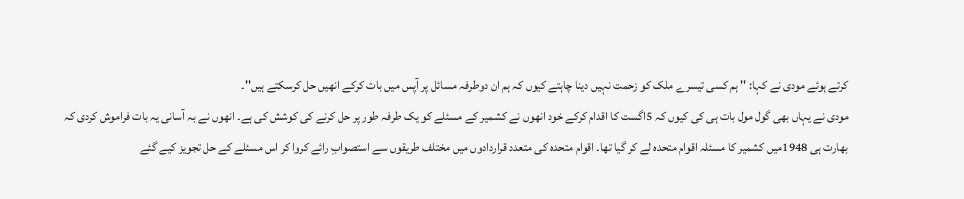کرتے ہوئے مودی نے کہا: '' ہم کسی تیسرے ملک کو زحمت نہیں دینا چاہتے کیوں کہ ہم ان دوطرفہ مسائل پر آپس میں بات کرکے انھیں حل کرسکتے ہیں''۔
مودی نے یہاں بھی گول مول بات ہی کی کیوں کہ 5اگست کا اقدام کرکے خود انھوں نے کشمیر کے مسئلے کو یک طرفہ طور پر حل کرنے کی کوشش کی ہے۔ انھوں نے بہ آسانی یہ بات فراموش کردی کہ بھارت ہی 1948میں کشمیر کا مسئلہ اقوام متحدہ لے کر گیا تھا۔ اقوام متحدہ کی متعدد قراردادوں میں مختلف طریقوں سے استصوابِ رائے کروا کر اس مسئلے کے حل تجویز کیے گئے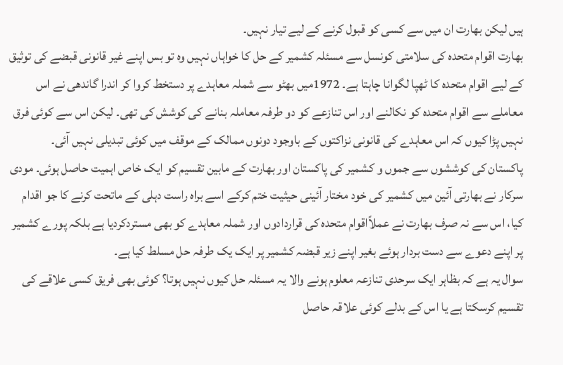ہیں لیکن بھارت ان میں سے کسی کو قبول کرنے کے لیے تیار نہیں۔
بھارت اقوام متحدہ کی سلامتی کونسل سے مسئلہ کشمیر کے حل کا خواہاں نہیں وہ تو بس اپنے غیر قانونی قبضے کی توثیق کے لیے اقوام متحدہ کا ٹھپا لگوانا چاہتا ہے۔ 1972میں بھٹو سے شملہ معاہدے پر دستخط کروا کر اندرا گاندھی نے اس معاملے سے اقوام متحدہ کو نکالنے اور اس تنازعے کو دو طرفہ معاملہ بنانے کی کوشش کی تھی۔ لیکن اس سے کوئی فرق نہیں پڑا کیوں کہ اس معاہدے کی قانونی نزاکتوں کے باوجود دونوں ممالک کے موقف میں کوئی تبدیلی نہیں آئی۔
پاکستان کی کوششوں سے جموں و کشمیر کی پاکستان اور بھارت کے مابین تقسیم کو ایک خاص اہمیت حاصل ہوئی۔ مودی سرکار نے بھارتی آئین میں کشمیر کی خود مختار آئینی حیثیت ختم کرکے اسے براہ راست دہلی کے ماتحت کرنے کا جو اقدام کیا، اس سے نہ صرف بھارت نے عملاًاقوام متحدہ کی قراردادوں اور شملہ معاہدے کو بھی مستردکردیا ہے بلکہ پورے کشمیر پر اپنے دعوے سے دست بردار ہوئے بغیر اپنے زیر قبضہ کشمیر پر ایک یک طرفہ حل مسلط کیا ہے۔
سوال یہ ہے کہ بظاہر ایک سرحدی تنازعہ معلوم ہونے والا یہ مسئلہ حل کیوں نہیں ہوتا؟ کوئی بھی فریق کسی علاقے کی تقسیم کرسکتا ہے یا اس کے بدلے کوئی علاقہ حاصل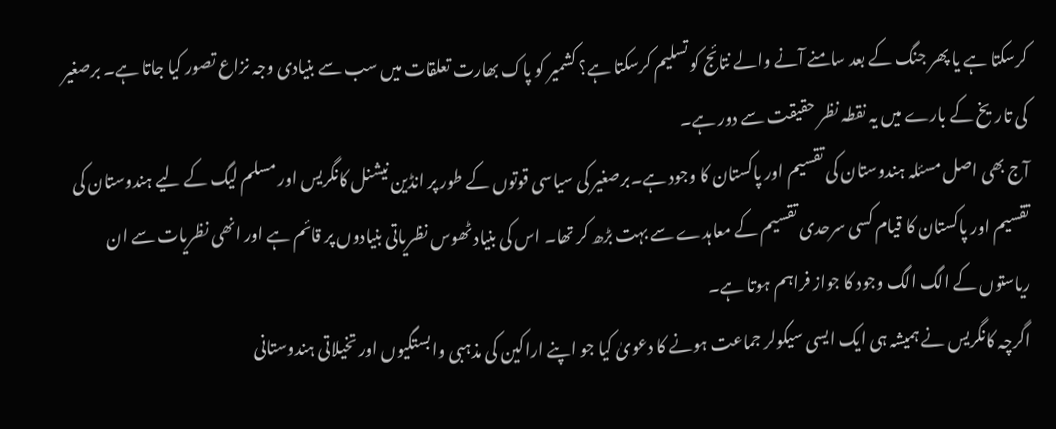کرسکتا ہے یا پھر جنگ کے بعد سامنے آنے والے نتائج کو تسلیم کرسکتا ہے؟ کشمیر کو پاک بھارت تعلقات میں سب سے بنیادی وجہ نزاع تصور کیا جاتا ہے۔ برصغیر کی تاریخ کے بارے میں یہ نقطہ نظر حقیقت سے دور ہے۔
آج بھی اصل مسئلہ ہندوستان کی تقسیم اور پاکستان کا وجود ہے۔برصغیر کی سیاسی قوتوں کے طور پر انڈین نیشنل کانگریس اور مسلم لیگ کے لیے ہندوستان کی تقسیم اور پاکستان کا قیام کسی سرحدی تقسیم کے معاہدے سے بہت بڑھ کر تھا۔ اس کی بنیاد ٹھوس نظریاتی بنیادوں پر قائم ہے اور انھی نظریات سے ان ریاستوں کے الگ الگ وجود کا جواز فراہم ہوتا ہے۔
اگرچہ کانگریس نے ہمیشہ ہی ایک ایسی سیکولر جماعت ہونے کا دعویٰ کیا جو اپنے اراکین کی مذہبی وابستگیوں اور تخیلاتی ہندوستانی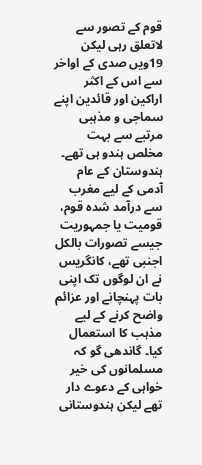قوم کے تصور سے لاتعلق رہی لیکن 19ویں صدی کے اواخر سے اس کے اکثر اراکین اور قائدین اپنے سماجی و مذہبی مرتبے سے بہت مخلص ہندو ہی تھے۔
ہندوستان کے عام آدمی کے لیے مغرب سے درآمد شدہ قوم، قومیت یا جمہوریت جیسے تصورات بالکل اجنبی تھے، کانگریس نے ان لوگوں تک اپنی بات پہنچانے اور عزائم واضح کرنے کے لیے مذہب کا استعمال کیا۔ گاندھی گو کہ مسلمانوں کی خیر خواہی کے دعوے دار تھے لیکن ہندوستانی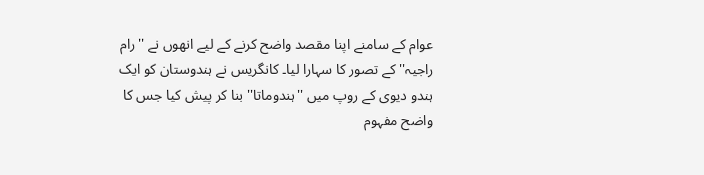عوام کے سامنے اپنا مقصد واضح کرنے کے لیے انھوں نے ''رام راجیہ'' کے تصور کا سہارا لیا۔ کانگریس نے ہندوستان کو ایک ہندو دیوی کے روپ میں ''ہندوماتا'' بنا کر پیش کیا جس کا واضح مفہوم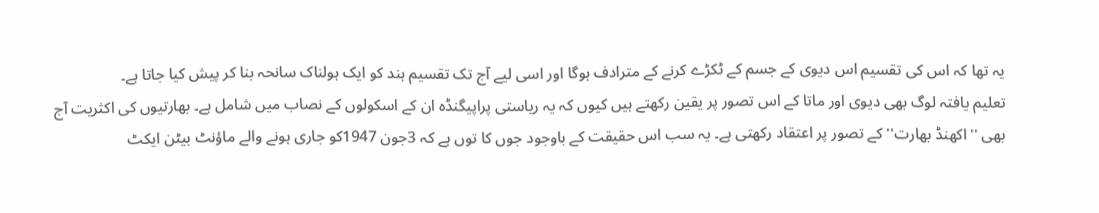یہ تھا کہ اس کی تقسیم اس دیوی کے جسم کے ٹکڑے کرنے کے مترادف ہوگا اور اسی لیے آج تک تقسیم ہند کو ایک ہولناک سانحہ بنا کر پیش کیا جاتا ہے۔
تعلیم یافتہ لوگ بھی دیوی اور ماتا کے اس تصور پر یقین رکھتے ہیں کیوں کہ یہ ریاستی پراپیگنڈہ ان کے اسکولوں کے نصاب میں شامل ہے۔ بھارتیوں کی اکثریت آج بھی ''اکھنڈ بھارت'' کے تصور پر اعتقاد رکھتی ہے۔ یہ سب اس حقیقت کے باوجود جوں کا توں ہے کہ 3جون 1947کو جاری ہونے والے ماؤنٹ بیٹن ایکٹ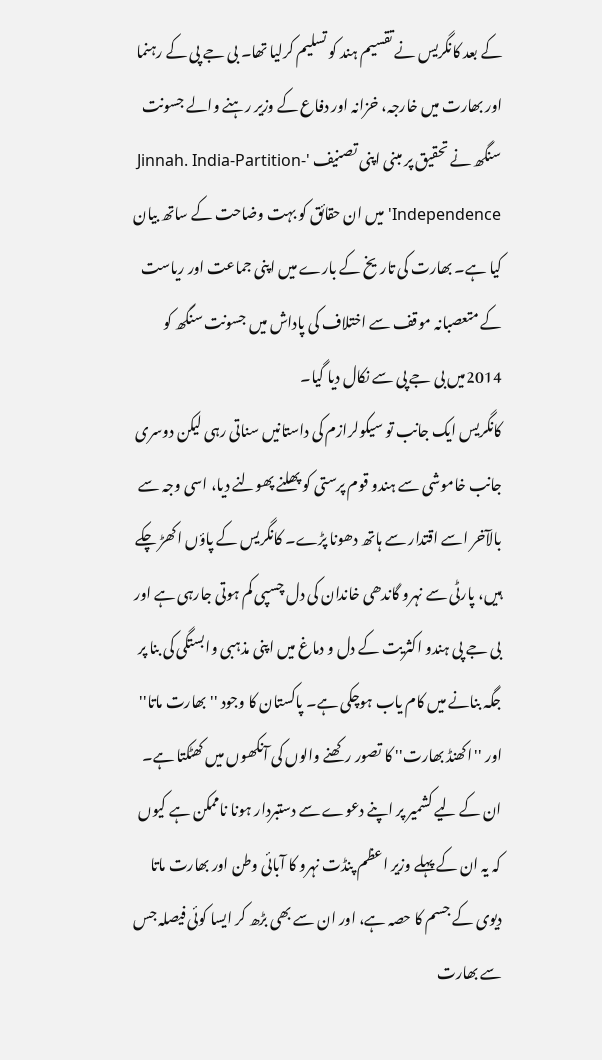کے بعد کانگریس نے تقسیم ہند کو تسلیم کرلیا تھا۔ بی جے پی کے رہنما اور بھارت میں خارجہ، خزانہ اور دفاع کے وزیر رہنے والے جسونت سنگھ نے تحقیق پر مبنی اپنی تصنیف 'Jinnah. India-Partition-Independence' میں ان حقائق کو بہت وضاحت کے ساتھ بیان کیا ہے۔ بھارت کی تاریخ کے بارے میں اپنی جماعت اور ریاست کے متعصبانہ موقف سے اختلاف کی پاداش میں جسونت سنگھ کو 2014میں بی جے پی سے نکال دیا گیا۔
کانگریس ایک جانب تو سیکولرازم کی داستانیں سناتی رہی لیکن دوسری جانب خاموشی سے ہندو قوم پرستی کو پھلنے پھولنے دیا، اسی وجہ سے بالآخر اسے اقتدار سے ہاتھ دھونا پڑے۔ کانگریس کے پاؤں اکھڑ چکے ہیں، پارٹی سے نہرو گاندھی خاندان کی دل چسپی کم ہوتی جارہی ہے اور بی جے پی ہندو اکثریت کے دل و دماغ میں اپنی مذہبی وابستگی کی بنا پر جگہ بنانے میں کام یاب ہوچکی ہے۔ پاکستان کا وجود ''بھارت ماتا'' اور ''اکھنڈ بھارت'' کا تصور رکھنے والوں کی آنکھوں میں کھٹکتا ہے۔
ان کے لیے کشمیر پر اپنے دعوے سے دستبردار ہونا ناممکن ہے کیوں کہ یہ ان کے پہلے وزیر اعظم پنڈت نہرو کا آبائی وطن اور بھارت ماتا دیوی کے جسم کا حصہ ہے، اور ان سے بھی بڑھ کر ایسا کوئی فیصلہ جس سے بھارت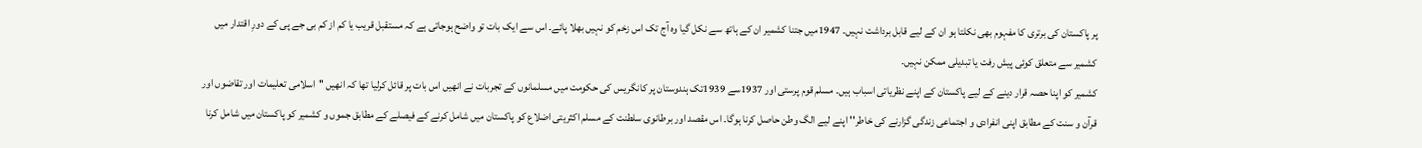پر پاکستان کی برتری کا مفہوم بھی نکلتا ہو ان کے لیے قابل برداشت نہیں۔ 1947میں جتنا کشمیر ان کے ہاتھ سے نکل گیا وہ آج تک اس زخم کو نہیں بھلا پائے۔ اس سے ایک بات تو واضح ہوجاتی ہے کہ مستقبل قریب یا کم از کم بی جے پی کے دورِ اقتدار میں کشمیر سے متعلق کوئی پیش رفت یا تبدیلی ممکن نہیں۔
کشمیر کو اپنا حصہ قرار دینے کے لیے پاکستان کے اپنے نظریاتی اسباب ہیں۔ مسلم قوم پرستی اور 1937سے 1939تک ہندوستان پر کانگریس کی حکومت میں مسلمانوں کے تجربات نے انھیں اس بات پر قائل کرلیا تھا کہ انھیں ''اسلامی تعلیمات اور تقاضوں اور قرآن و سنت کے مطابق اپنی انفرادی و اجتماعی زندگی گزارنے کی خاطر'' اپنے لیے الگ وطن حاصل کرنا ہوگا۔ اس مقصد اور برطانوی سلطنت کے مسلم اکثریتی اضلاع کو پاکستان میں شامل کرنے کے فیصلے کے مطابق جموں و کشمیر کو پاکستان میں شامل کرنا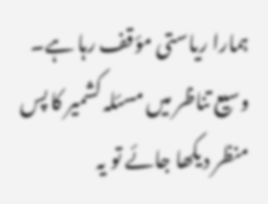ہمارا ریاستی مؤقف رہا ہے۔
وسیع تناظر میں مسئلہ کشمیر کا پس منظر دیکھا جائے تو یہ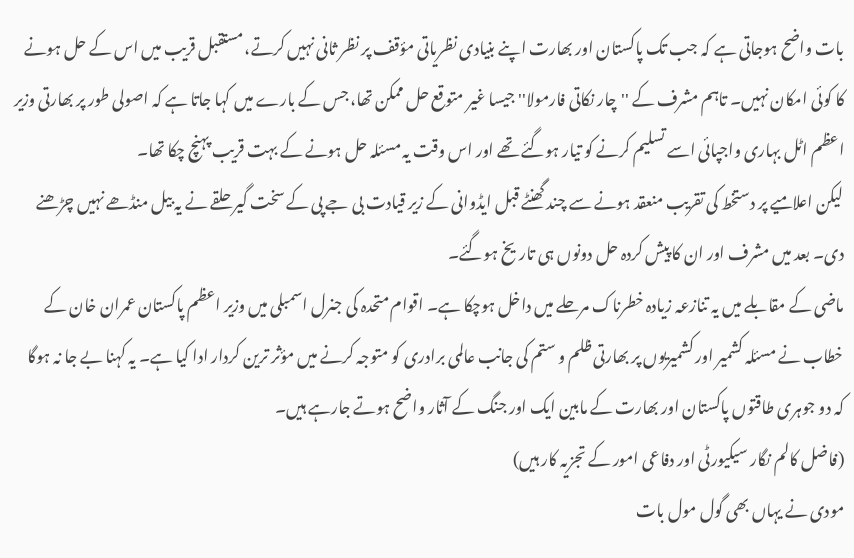بات واضح ہوجاتی ہے کہ جب تک پاکستان اور بھارت اپنے بنیادی نظریاتی مؤقف پر نظر ثانی نہیں کرتے، مستقبل قریب میں اس کے حل ہونے کا کوئی امکان نہیں۔ تاہم مشرف کے ''چار نکاتی فارمولا'' جیسا غیر متوقع حل ممکن تھا، جس کے بارے میں کہا جاتا ہے کہ اصولی طور پر بھارتی وزیر اعظم اٹل بہاری واجپائی اسے تسلیم کرنے کو تیار ہوگئے تھے اور اس وقت یہ مسئلہ حل ہونے کے بہت قریب پہنچ چکا تھا۔
لیکن اعلامیے پر دستخط کی تقریب منعقد ہونے سے چند گھنٹے قبل ایڈوانی کے زیر قیادت بی جے پی کے سخت گیر حلقے نے یہ بیل منڈھے نہیں چڑھنے دی۔ بعد میں مشرف اور ان کا پیش کردہ حل دونوں ہی تاریخ ہوگئے۔
ماضی کے مقابلے میں یہ تنازعہ زیادہ خطرناک مرحلے میں داخل ہوچکا ہے۔ اقوام متحدہ کی جنرل اسمبلی میں وزیر اعظم پاکستان عمران خان کے خطاب نے مسئلہ کشمیر اور کشمیریوں پر بھارتی ظلم و ستم کی جانب عالمی برادری کو متوجہ کرنے میں مؤثر ترین کردار ادا کیا ہے۔ یہ کہنا بے جا نہ ہوگا کہ دو جوہری طاقتوں پاکستان اور بھارت کے مابین ایک اور جنگ کے آثار واضح ہوتے جارہے ہیں۔
(فاضل کالم نگار سیکیورٹی اور دفاعی امور کے تجزیہ کار ہیں)
مودی نے یہاں بھی گول مول بات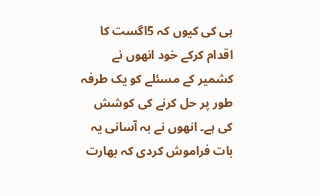ہی کی کیوں کہ 5اگست کا اقدام کرکے خود انھوں نے کشمیر کے مسئلے کو یک طرفہ طور پر حل کرنے کی کوشش کی ہے۔ انھوں نے بہ آسانی یہ بات فراموش کردی کہ بھارت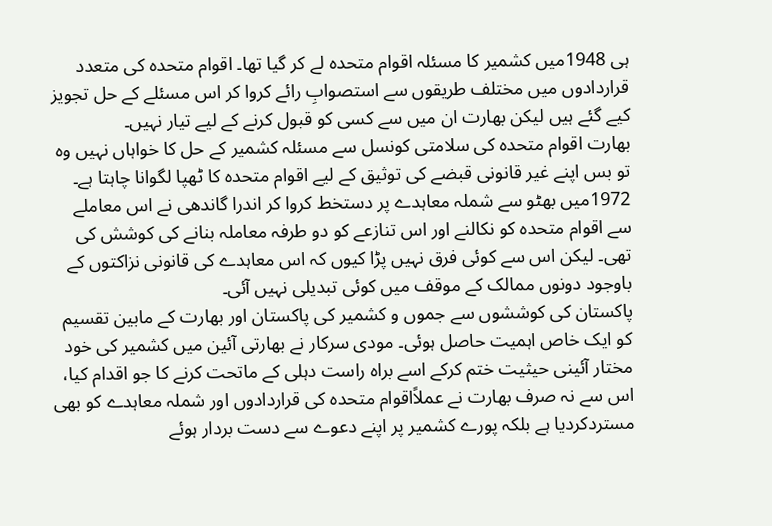ہی 1948میں کشمیر کا مسئلہ اقوام متحدہ لے کر گیا تھا۔ اقوام متحدہ کی متعدد قراردادوں میں مختلف طریقوں سے استصوابِ رائے کروا کر اس مسئلے کے حل تجویز کیے گئے ہیں لیکن بھارت ان میں سے کسی کو قبول کرنے کے لیے تیار نہیں۔
بھارت اقوام متحدہ کی سلامتی کونسل سے مسئلہ کشمیر کے حل کا خواہاں نہیں وہ تو بس اپنے غیر قانونی قبضے کی توثیق کے لیے اقوام متحدہ کا ٹھپا لگوانا چاہتا ہے۔ 1972میں بھٹو سے شملہ معاہدے پر دستخط کروا کر اندرا گاندھی نے اس معاملے سے اقوام متحدہ کو نکالنے اور اس تنازعے کو دو طرفہ معاملہ بنانے کی کوشش کی تھی۔ لیکن اس سے کوئی فرق نہیں پڑا کیوں کہ اس معاہدے کی قانونی نزاکتوں کے باوجود دونوں ممالک کے موقف میں کوئی تبدیلی نہیں آئی۔
پاکستان کی کوششوں سے جموں و کشمیر کی پاکستان اور بھارت کے مابین تقسیم کو ایک خاص اہمیت حاصل ہوئی۔ مودی سرکار نے بھارتی آئین میں کشمیر کی خود مختار آئینی حیثیت ختم کرکے اسے براہ راست دہلی کے ماتحت کرنے کا جو اقدام کیا، اس سے نہ صرف بھارت نے عملاًاقوام متحدہ کی قراردادوں اور شملہ معاہدے کو بھی مستردکردیا ہے بلکہ پورے کشمیر پر اپنے دعوے سے دست بردار ہوئے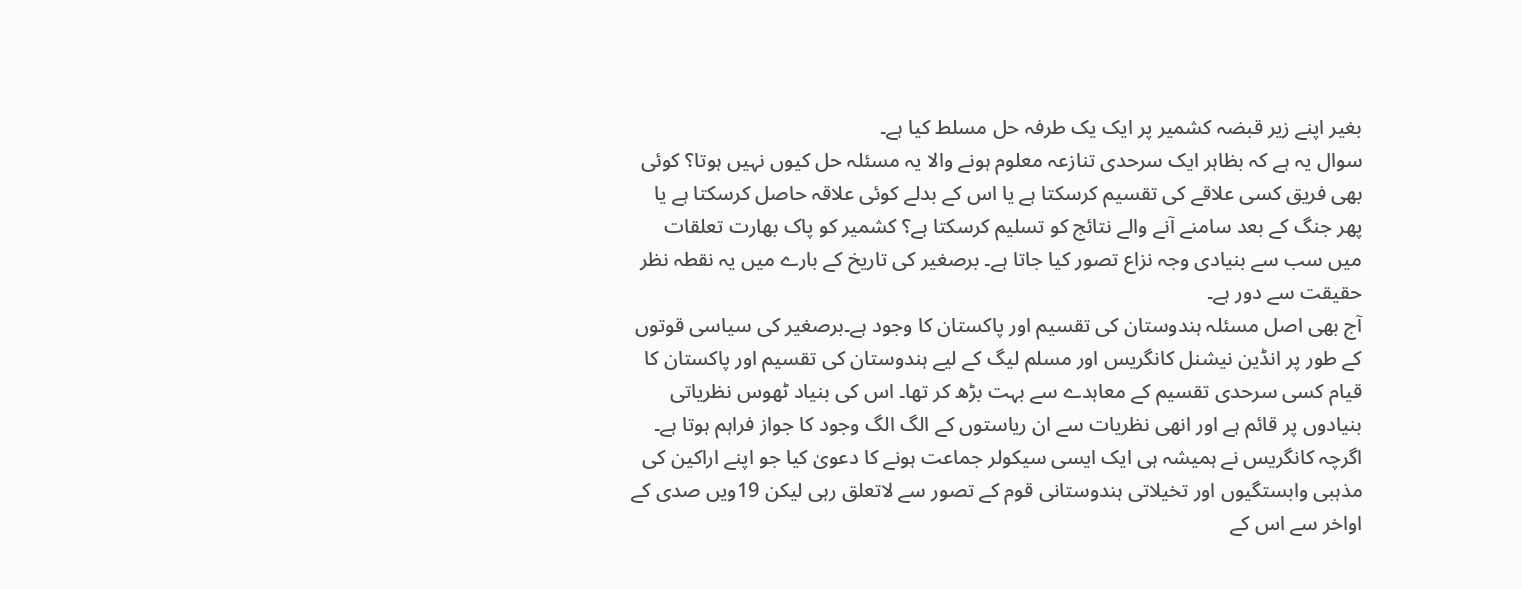بغیر اپنے زیر قبضہ کشمیر پر ایک یک طرفہ حل مسلط کیا ہے۔
سوال یہ ہے کہ بظاہر ایک سرحدی تنازعہ معلوم ہونے والا یہ مسئلہ حل کیوں نہیں ہوتا؟ کوئی بھی فریق کسی علاقے کی تقسیم کرسکتا ہے یا اس کے بدلے کوئی علاقہ حاصل کرسکتا ہے یا پھر جنگ کے بعد سامنے آنے والے نتائج کو تسلیم کرسکتا ہے؟ کشمیر کو پاک بھارت تعلقات میں سب سے بنیادی وجہ نزاع تصور کیا جاتا ہے۔ برصغیر کی تاریخ کے بارے میں یہ نقطہ نظر حقیقت سے دور ہے۔
آج بھی اصل مسئلہ ہندوستان کی تقسیم اور پاکستان کا وجود ہے۔برصغیر کی سیاسی قوتوں کے طور پر انڈین نیشنل کانگریس اور مسلم لیگ کے لیے ہندوستان کی تقسیم اور پاکستان کا قیام کسی سرحدی تقسیم کے معاہدے سے بہت بڑھ کر تھا۔ اس کی بنیاد ٹھوس نظریاتی بنیادوں پر قائم ہے اور انھی نظریات سے ان ریاستوں کے الگ الگ وجود کا جواز فراہم ہوتا ہے۔
اگرچہ کانگریس نے ہمیشہ ہی ایک ایسی سیکولر جماعت ہونے کا دعویٰ کیا جو اپنے اراکین کی مذہبی وابستگیوں اور تخیلاتی ہندوستانی قوم کے تصور سے لاتعلق رہی لیکن 19ویں صدی کے اواخر سے اس کے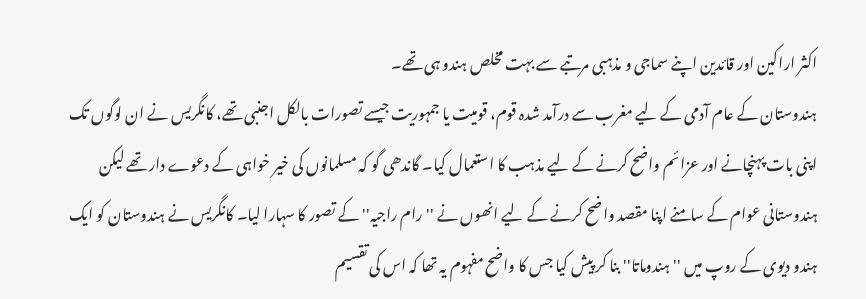اکثر اراکین اور قائدین اپنے سماجی و مذہبی مرتبے سے بہت مخلص ہندو ہی تھے۔
ہندوستان کے عام آدمی کے لیے مغرب سے درآمد شدہ قوم، قومیت یا جمہوریت جیسے تصورات بالکل اجنبی تھے، کانگریس نے ان لوگوں تک اپنی بات پہنچانے اور عزائم واضح کرنے کے لیے مذہب کا استعمال کیا۔ گاندھی گو کہ مسلمانوں کی خیر خواہی کے دعوے دار تھے لیکن ہندوستانی عوام کے سامنے اپنا مقصد واضح کرنے کے لیے انھوں نے ''رام راجیہ'' کے تصور کا سہارا لیا۔ کانگریس نے ہندوستان کو ایک ہندو دیوی کے روپ میں ''ہندوماتا'' بنا کر پیش کیا جس کا واضح مفہوم یہ تھا کہ اس کی تقسیم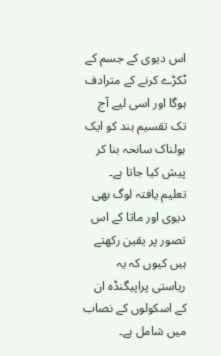اس دیوی کے جسم کے ٹکڑے کرنے کے مترادف ہوگا اور اسی لیے آج تک تقسیم ہند کو ایک ہولناک سانحہ بنا کر پیش کیا جاتا ہے۔
تعلیم یافتہ لوگ بھی دیوی اور ماتا کے اس تصور پر یقین رکھتے ہیں کیوں کہ یہ ریاستی پراپیگنڈہ ان کے اسکولوں کے نصاب میں شامل ہے۔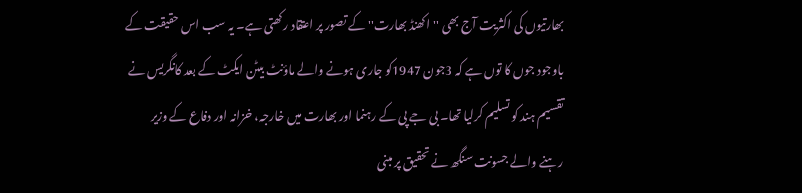بھارتیوں کی اکثریت آج بھی ''اکھنڈ بھارت'' کے تصور پر اعتقاد رکھتی ہے۔ یہ سب اس حقیقت کے باوجود جوں کا توں ہے کہ 3جون 1947کو جاری ہونے والے ماؤنٹ بیٹن ایکٹ کے بعد کانگریس نے تقسیم ہند کو تسلیم کرلیا تھا۔ بی جے پی کے رہنما اور بھارت میں خارجہ، خزانہ اور دفاع کے وزیر رہنے والے جسونت سنگھ نے تحقیق پر مبنی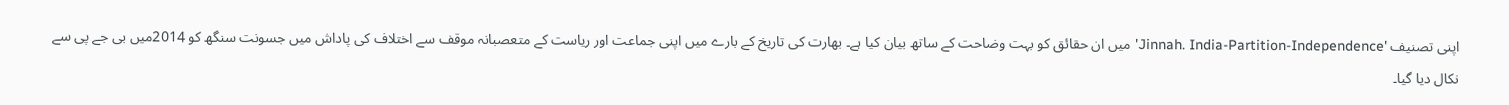اپنی تصنیف 'Jinnah. India-Partition-Independence' میں ان حقائق کو بہت وضاحت کے ساتھ بیان کیا ہے۔ بھارت کی تاریخ کے بارے میں اپنی جماعت اور ریاست کے متعصبانہ موقف سے اختلاف کی پاداش میں جسونت سنگھ کو 2014میں بی جے پی سے نکال دیا گیا۔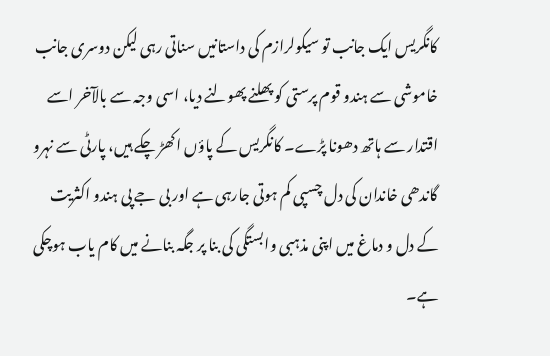کانگریس ایک جانب تو سیکولرازم کی داستانیں سناتی رہی لیکن دوسری جانب خاموشی سے ہندو قوم پرستی کو پھلنے پھولنے دیا، اسی وجہ سے بالآخر اسے اقتدار سے ہاتھ دھونا پڑے۔ کانگریس کے پاؤں اکھڑ چکے ہیں، پارٹی سے نہرو گاندھی خاندان کی دل چسپی کم ہوتی جارہی ہے اور بی جے پی ہندو اکثریت کے دل و دماغ میں اپنی مذہبی وابستگی کی بنا پر جگہ بنانے میں کام یاب ہوچکی ہے۔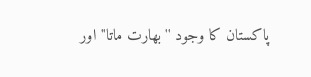پاکستان کا وجود ''بھارت ماتا'' اور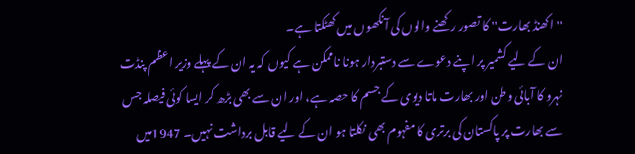''اکھنڈ بھارت'' کا تصور رکھنے والوں کی آنکھوں میں کھٹکتا ہے۔
ان کے لیے کشمیر پر اپنے دعوے سے دستبردار ہونا ناممکن ہے کیوں کہ یہ ان کے پہلے وزیر اعظم پنڈت نہرو کا آبائی وطن اور بھارت ماتا دیوی کے جسم کا حصہ ہے، اور ان سے بھی بڑھ کر ایسا کوئی فیصلہ جس سے بھارت پر پاکستان کی برتری کا مفہوم بھی نکلتا ہو ان کے لیے قابل برداشت نہیں۔ 1947میں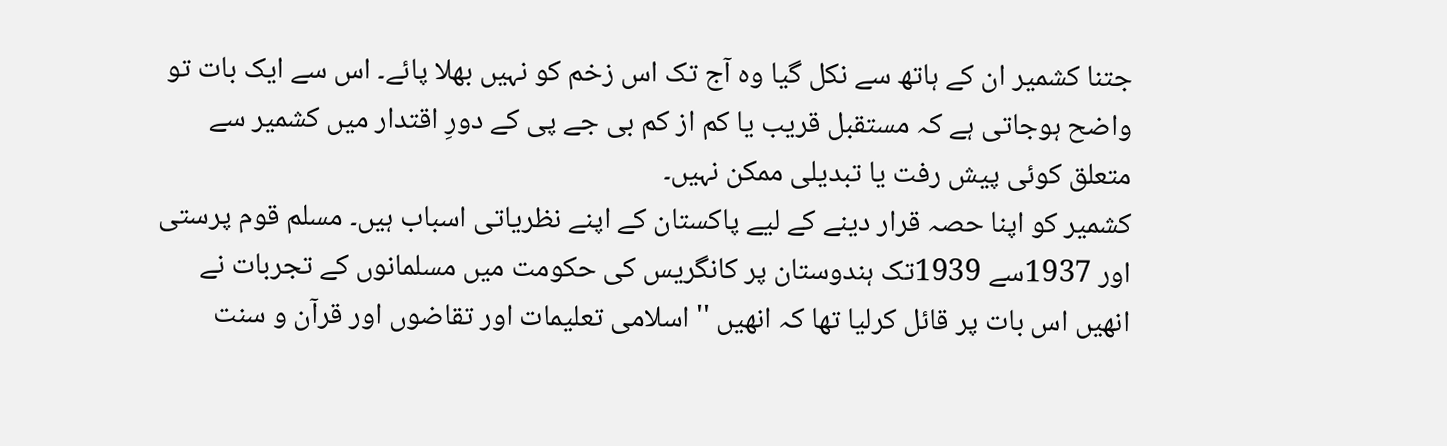جتنا کشمیر ان کے ہاتھ سے نکل گیا وہ آج تک اس زخم کو نہیں بھلا پائے۔ اس سے ایک بات تو واضح ہوجاتی ہے کہ مستقبل قریب یا کم از کم بی جے پی کے دورِ اقتدار میں کشمیر سے متعلق کوئی پیش رفت یا تبدیلی ممکن نہیں۔
کشمیر کو اپنا حصہ قرار دینے کے لیے پاکستان کے اپنے نظریاتی اسباب ہیں۔ مسلم قوم پرستی اور 1937سے 1939تک ہندوستان پر کانگریس کی حکومت میں مسلمانوں کے تجربات نے انھیں اس بات پر قائل کرلیا تھا کہ انھیں ''اسلامی تعلیمات اور تقاضوں اور قرآن و سنت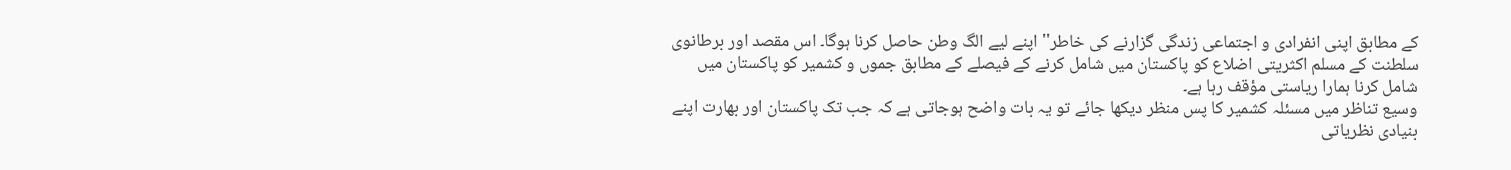کے مطابق اپنی انفرادی و اجتماعی زندگی گزارنے کی خاطر'' اپنے لیے الگ وطن حاصل کرنا ہوگا۔ اس مقصد اور برطانوی سلطنت کے مسلم اکثریتی اضلاع کو پاکستان میں شامل کرنے کے فیصلے کے مطابق جموں و کشمیر کو پاکستان میں شامل کرنا ہمارا ریاستی مؤقف رہا ہے۔
وسیع تناظر میں مسئلہ کشمیر کا پس منظر دیکھا جائے تو یہ بات واضح ہوجاتی ہے کہ جب تک پاکستان اور بھارت اپنے بنیادی نظریاتی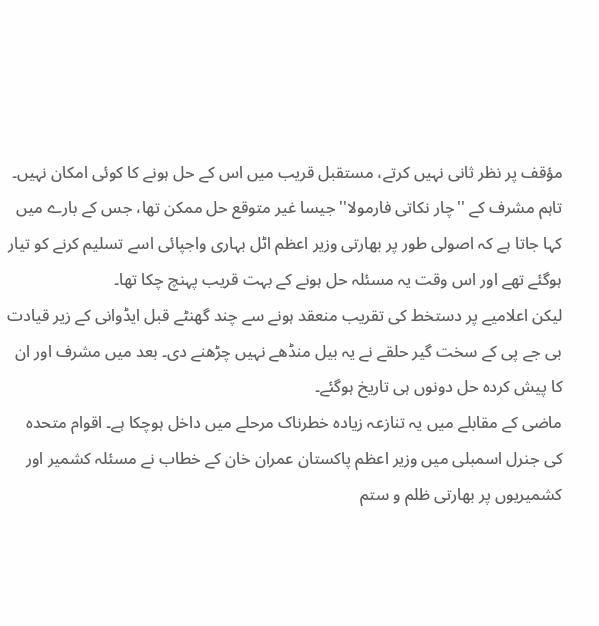مؤقف پر نظر ثانی نہیں کرتے، مستقبل قریب میں اس کے حل ہونے کا کوئی امکان نہیں۔ تاہم مشرف کے ''چار نکاتی فارمولا'' جیسا غیر متوقع حل ممکن تھا، جس کے بارے میں کہا جاتا ہے کہ اصولی طور پر بھارتی وزیر اعظم اٹل بہاری واجپائی اسے تسلیم کرنے کو تیار ہوگئے تھے اور اس وقت یہ مسئلہ حل ہونے کے بہت قریب پہنچ چکا تھا۔
لیکن اعلامیے پر دستخط کی تقریب منعقد ہونے سے چند گھنٹے قبل ایڈوانی کے زیر قیادت بی جے پی کے سخت گیر حلقے نے یہ بیل منڈھے نہیں چڑھنے دی۔ بعد میں مشرف اور ان کا پیش کردہ حل دونوں ہی تاریخ ہوگئے۔
ماضی کے مقابلے میں یہ تنازعہ زیادہ خطرناک مرحلے میں داخل ہوچکا ہے۔ اقوام متحدہ کی جنرل اسمبلی میں وزیر اعظم پاکستان عمران خان کے خطاب نے مسئلہ کشمیر اور کشمیریوں پر بھارتی ظلم و ستم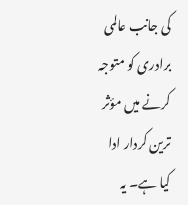کی جانب عالمی برادری کو متوجہ کرنے میں مؤثر ترین کردار ادا کیا ہے۔ یہ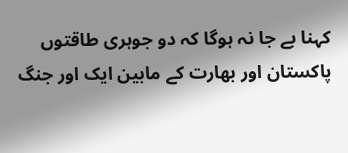کہنا بے جا نہ ہوگا کہ دو جوہری طاقتوں پاکستان اور بھارت کے مابین ایک اور جنگ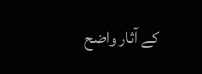کے آثار واضح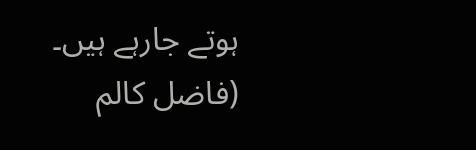ہوتے جارہے ہیں۔
(فاضل کالم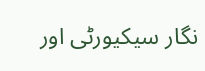نگار سیکیورٹی اور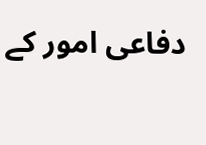دفاعی امور کے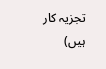تجزیہ کار ہیں)